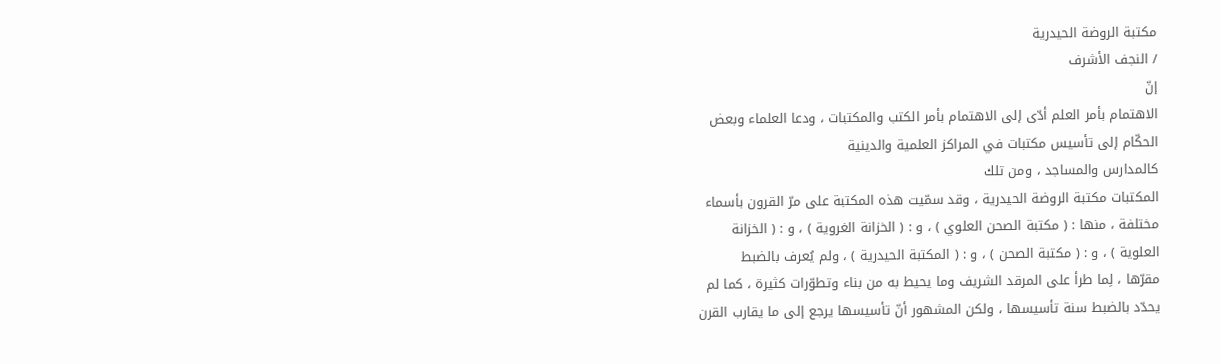مكتبة الروضة الحيدرية
/ النجف الأشرف
إنّ
الاهتمام بأمر العلم أدّى إلى الاهتمام بأمر الكتب والمكتبات ، ودعا العلماء وبعض
الحكّام إلى تأسيس مكتبات في المراكز العلمية والدينية
كالمدارس والمساجد ، ومن تلك
المكتبات مكتبة الروضة الحيدرية ، وقد سمّيت هذه المكتبة على مرّ القرون بأسماء
مختلفة ، منها : ( مكتبة الصحن العلوي ) ، و : ( الخزانة الغروية ) ، و : ( الخزانة
العلوية ) ، و : ( مكتبة الصحن ) ، و : ( المكتبة الحيدرية ) ، ولم يُعرف بالضبط
مقرّها ، لِما طرأ على المرقد الشريف وما يحيط به من بناء وتطوّرات كثيرة ، كما لم
يحدّد بالضبط سنة تأسيسها ، ولكن المشهور أنّ تأسيسها يرجع إلى ما يقارب القرن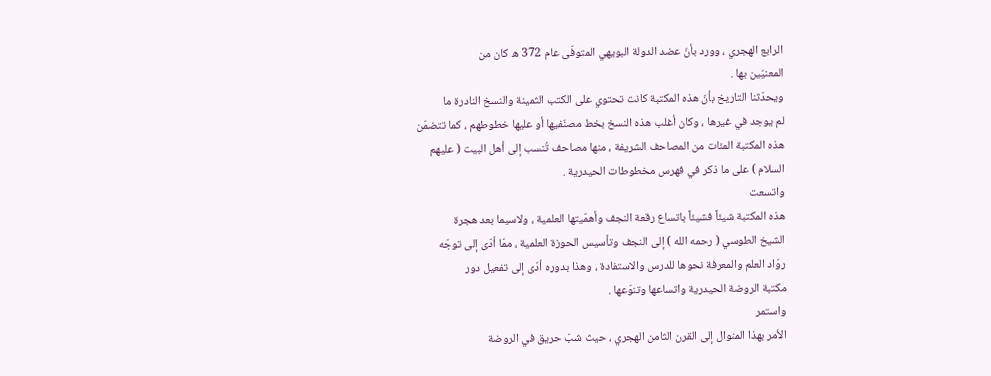الرابع الهجري ، وورد بأنّ عضد الدولة البويهي المتوفّى عام 372 ه كان من
المعنيّين بها .
ويحدّثنا التاريخ بأنّ هذه المكتبة كانت تحتوي على الكتب الثمينة والنسخ النادرة ما
لم يوجد في غيرها ، وكان أغلب هذه النسخ بخط مصنّفيها أو عليها خطوطهم ، كما تتضمّن
هذه المكتبة المئات من المصاحف الشريفة ، منها مصاحف تُنسب إلى أهل البيت ( عليهم
السلام ) على ما ذكر في فهرس مخطوطات الحيدرية .
واتسعت
هذه المكتبة شيئاً فشيئاً باتساع رقعة النجف وأهمّيتها العلمية ، ولاسيما بعد هجرة
الشيخ الطوسي ( رحمه الله ) إلى النجف وتأسيس الحوزة العلمية ، ممّا أدّى إلى توجّه
روّاد العلم والمعرفة نحوها للدرس والاستفادة ، وهذا بدوره أدّى إلى تفعيل دور
مكتبة الروضة الحيدرية واتساعها وتنوّعها .
واستمر
الأمر بهذا المنوال إلى القرن الثامن الهجري ، حيث شبّ حريق في الروضة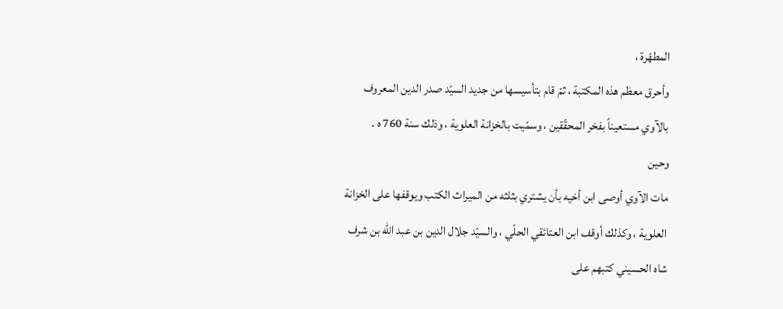المطهّرة ،
وأحرق معظم هذه المكتبة ، ثمّ قام بتأسيسها من جديد السيّد صدر الدين المعروف
بالآوي مستعيناً بفخر المحقّقين ، وسمّيت بالخزانة العلوية ، وذلك سنة 760 ه .
وحين
مات الآوي أوصى ابن أخيه بأن يشتري بثلثه من الميراث الكتب ويوقفها على الخزانة
العلوية ، وكذلك أوقف ابن العتائقي الحلّي ، والسيّد جلال الدين بن عبد الله بن شرف
شاه الحسيني كتبهم على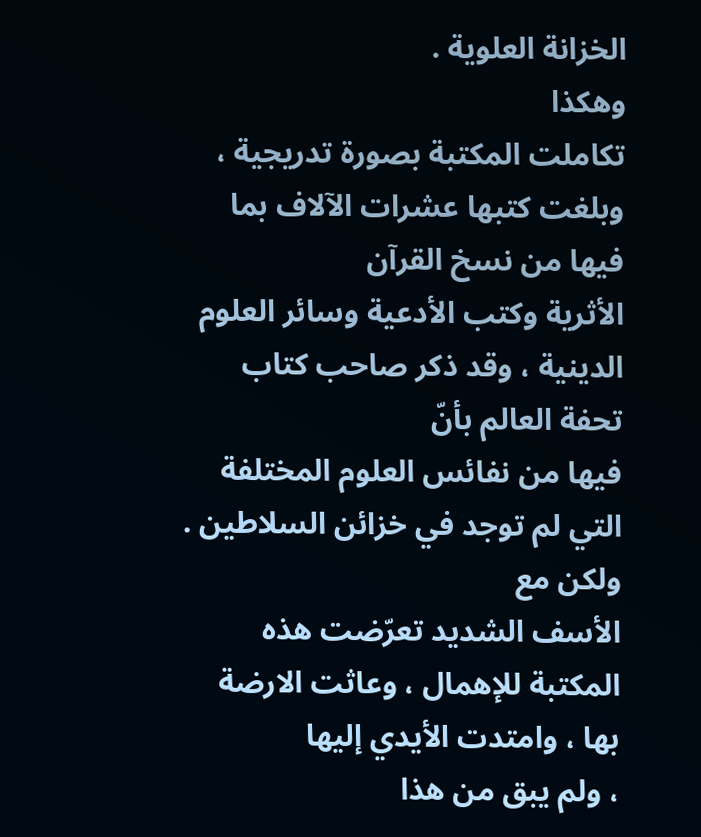الخزانة العلوية .
وهكذا
تكاملت المكتبة بصورة تدريجية ، وبلغت كتبها عشرات الآلاف بما فيها من نسخ القرآن
الأثرية وكتب الأدعية وسائر العلوم الدينية ، وقد ذكر صاحب كتاب تحفة العالم بأنّ
فيها من نفائس العلوم المختلفة التي لم توجد في خزائن السلاطين .
ولكن مع
الأسف الشديد تعرّضت هذه المكتبة للإهمال ، وعاثت الارضة بها ، وامتدت الأيدي إليها
، ولم يبق من هذا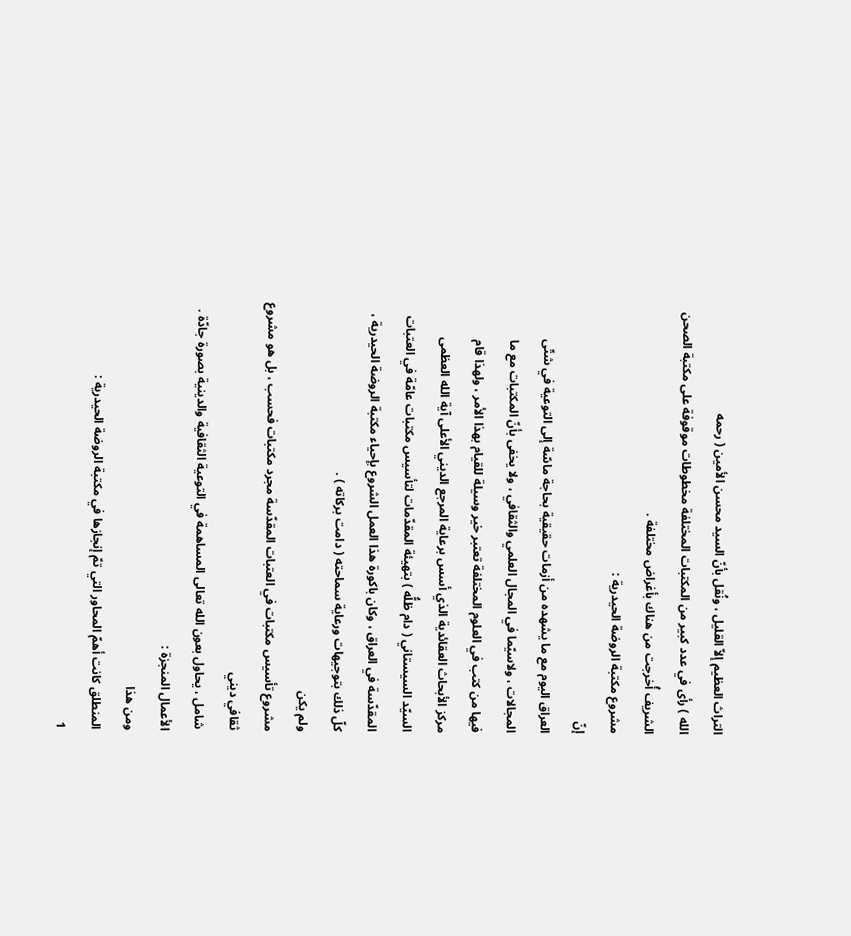التراث العظيم إلاّ القليل ، ونُقل بأنّ السيد محسن الأمين ( رحمه
الله ) رأى في عدد كبير من المكتبات المختلفة مخطوطات موقوفة على مكتبة الصحن
الشريف أُخرجت من هناك بأغراض مختلفة .
مشروع مكتبة الروضة الحيدرية :
إنّ
العراق اليوم مع ما يشهده من أزمات حقيقية بحاجة ماسّة إلى التوعية في شتّى
المجالات ، ولاسيّما في المجال العلمي والثقافي ، ولا يخفى بأنّ المكتبات مع ما
فيها من كتب في العلوم المختلفة تعتبر خير وسيلة للقيام بهذا الأمر ، ولهذا قام
مركز الأبحاث العقائدية الذي أسس برعاية المرجع الديني الأعلى آية الله العظمى
السيّد السيستاني ( دام ظلُّه ) بتهيئة المقدّمات لتأسيس مكتبات عامّة في العتبات
المقدّسة في العراق ، وكان باكورة هذا العمل الشروع بإحياء مكتبة الروضة الحيدرية ،
كلّ ذلك بتوجيهات ورعاية سماحته ( دامت بركاته ) .
ولم يكن
مشروع تأسيس مكتبات في العتبات المقدّسة مجرد مكتبات فحسب ، بل هو مشروع ثقافي ديني
شامل ، يحاول بعون الله تعالى المساهمة في التوعية الثقافية والدينية بصورة جادّة .
الأعمال المنجزة :
ومن هذا
المنطلق كانت أهمّ المحاور التي تمّ إنجازها في مكتبة الروضة الحيدرية :
1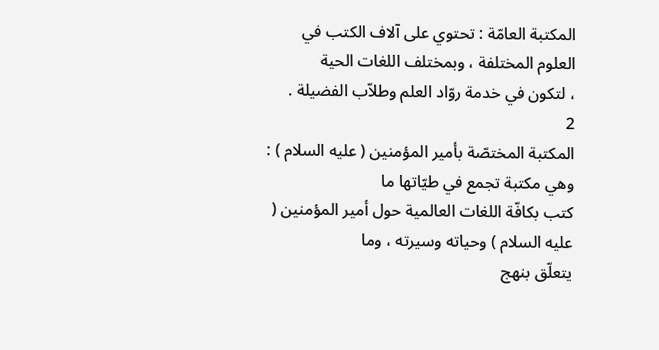المكتبة العامّة : تحتوي على آلاف الكتب في العلوم المختلفة ، وبمختلف اللغات الحية
، لتكون في خدمة روّاد العلم وطلاّب الفضيلة .
2
المكتبة المختصّة بأمير المؤمنين ( عليه السلام ) : وهي مكتبة تجمع في طيّاتها ما
كتب بكافّة اللغات العالمية حول أمير المؤمنين ( عليه السلام ) وحياته وسيرته ، وما
يتعلّق بنهج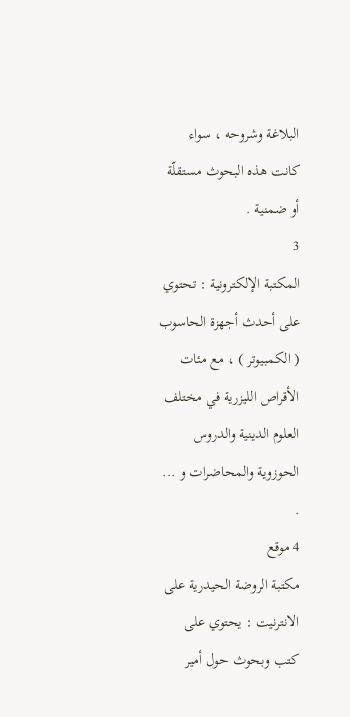البلاغة وشروحه ، سواء كانت هذه البحوث مستقلّة أو ضمنية .
3
المكتبة الإلكترونية : تحتوي على أحدث أجهزة الحاسوب ( الكمبيوتر ) ، مع مئات
الأقراص الليزرية في مختلف العلوم الدينية والدروس الحوزوية والمحاضرات و ... .
4 موقع
مكتبة الروضة الحيدرية على الانترنيت : يحتوي على كتب وبحوث حول أمير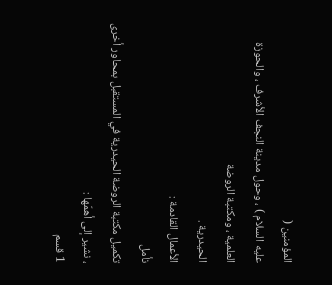المؤمنين (
عليه السلام ) ، وحول مدينة النجف الأشرف ، والحوزة العلمية ، ومكتبة الروضة
الحيدرية .
الأعمال القادمة :
نأمل
تكميل مكتبة الروضة الحيدرية في المستقبل بمحاور أخرى ، نشير إلى أهمّها :
1 قسم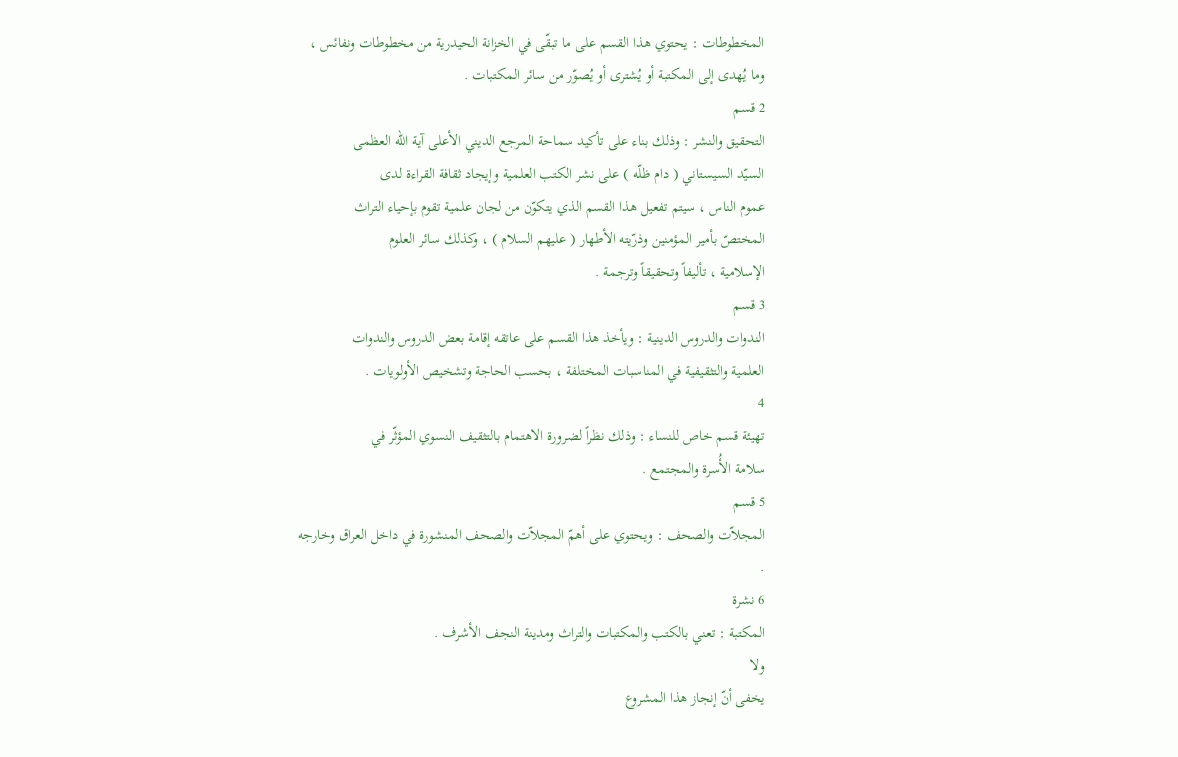المخطوطات : يحتوي هذا القسم على ما تبقّى في الخزانة الحيدرية من مخطوطات ونفائس ،
وما يُهدى إلى المكتبة أو يُشترى أو يُصوّر من سائر المكتبات .
2 قسم
التحقيق والنشر : وذلك بناء على تأكيد سماحة المرجع الديني الأعلى آية الله العظمى
السيّد السيستاني ( دام ظلّه ) على نشر الكتب العلمية وإيجاد ثقافة القراءة لدى
عموم الناس ، سيتم تفعيل هذا القسم الذي يتكوّن من لجان علمية تقوم بإحياء التراث
المختصّ بأمير المؤمنين وذرّيته الأطهار ( عليهم السلام ) ، وكذلك سائر العلوم
الإسلامية ، تأليفاً وتحقيقاً وترجمة .
3 قسم
الندوات والدروس الدينية : ويأخذ هذا القسم على عاتقه إقامة بعض الدروس والندوات
العلمية والتثقيفية في المناسبات المختلفة ، بحسب الحاجة وتشخيص الأولويات .
4
تهيئة قسم خاص للنساء : وذلك نظراً لضرورة الاهتمام بالتثقيف النسوي المؤثّر في
سلامة الأُسرة والمجتمع .
5 قسم
المجلاّت والصحف : ويحتوي على أهمّ المجلاّت والصحف المنشورة في داخل العراق وخارجه
.
6 نشرة
المكتبة : تعني بالكتب والمكتبات والتراث ومدينة النجف الأشرف .
ولا
يخفى أنّ إنجاز هذا المشروع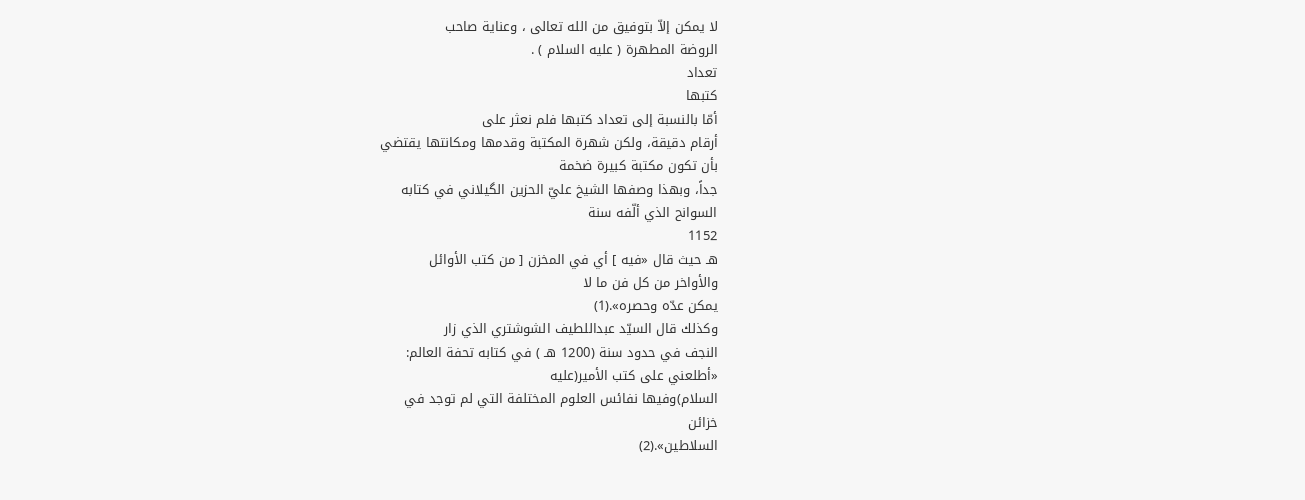لا يمكن إلاّ بتوفيق من الله تعالى ، وعناية صاحب
الروضة المطهرة ( عليه السلام ) .
تعداد
كتبها
أمّا بالنسبة إلى تعداد كتبها فلم نعثر على
أرقام دقيقة، ولكن شهرة المكتبة وقدمها ومكانتها يقتضي
بأن تكون مكتبة كبيرة ضخمة
جداً، وبهذا وصفها الشيخ عليّ الحزين الگيلاني في كتابه
السوانح الذي ألّفه سنة
1152
هـ حيث قال «فيه ] أي في المخزن [ من كتب الأوائل
والأواخر من كل فن ما لا
يمكن عدّه وحصره».(1)
وكذلك قال السيّد عبداللطيف الشوشتري الذي زار
النجف في حدود سنة (1200 هـ ) في كتابه تحفة العالم:
«أطلعني على كتب الأمير(عليه
السلام)وفيها نفائس العلوم المختلفة التي لم توجد في
خزائن
السلاطين».(2)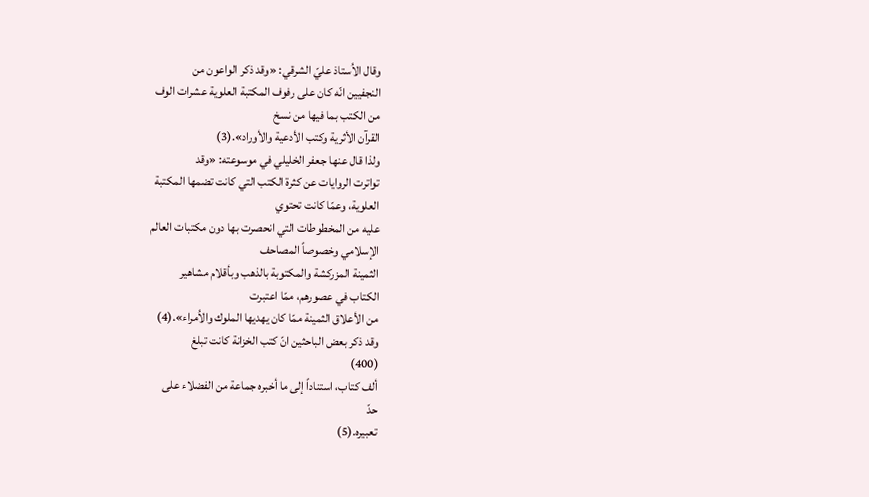وقال الاُستاذ عليّ الشرقي: «وقد ذكر الواعون من
النجفيين انّه كان على رفوف المكتبة العلوية عشرات الوف
من الكتب بما فيها من نسخ
القرآن الأثرية وكتب الأدعية والأوراد».(3)
ولذا قال عنها جعفر الخليلي في موسوعته: «وقد
تواترت الروايات عن كثرة الكتب التي كانت تضمها المكتبة
العلوية، وعمّا كانت تحتوي
عليه من المخطوطات التي انحصرت بها دون مكتبات العالم
الإسلامي وخصوصاً المصاحف
الثمينة المزركشة والمكتوبة بالذهب وبأقلام مشاهير
الكتاب في عصورهم، ممّا اعتبرت
من الأعلاق الثمينة ممّا كان يهديها الملوك والاُمراء».(4)
وقد ذكر بعض الباحثين انّ كتب الخزانة كانت تبلغ
(400)
ألف كتاب، استناداً إلى ما أخبره جماعة من الفضلاء على
حدّ
تعبيره.(5)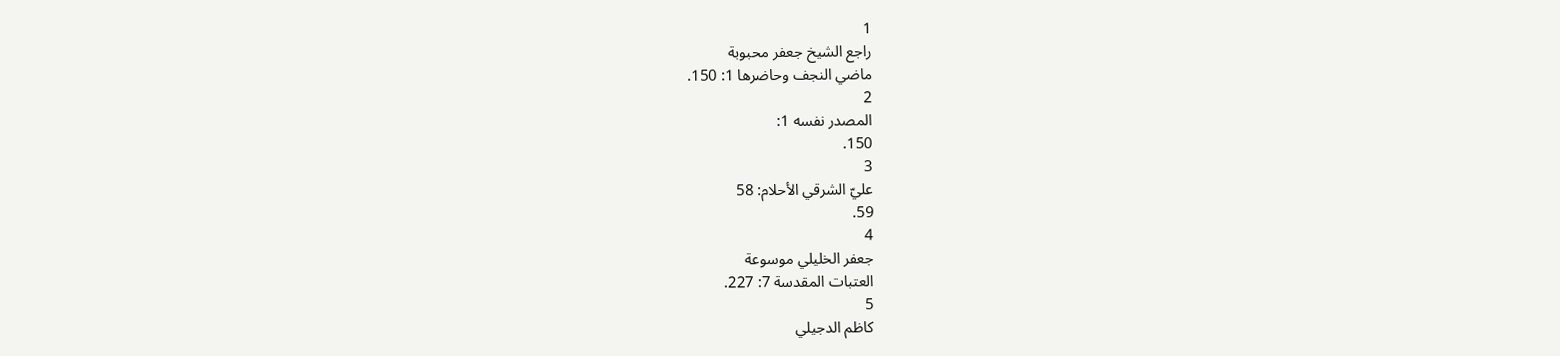1
راجع الشيخ جعفر محبوبة
ماضي النجف وحاضرها 1: 150.
2
المصدر نفسه 1:
150.
3
عليّ الشرقي الأحلام: 58
59.
4
جعفر الخليلي موسوعة
العتبات المقدسة 7: 227.
5
كاظم الدجيلي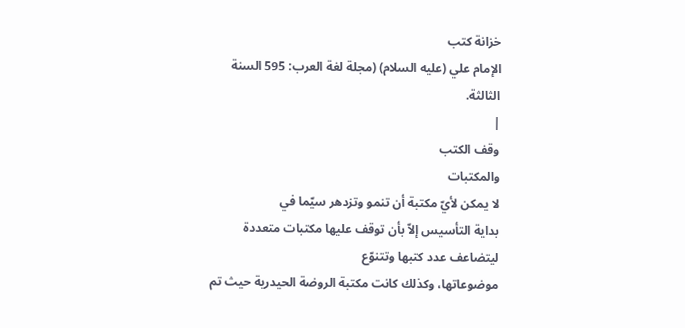خزانة كتب
الإمام علي (عليه السلام) (مجلة لغة العرب: 595 السنة
الثالثة.
|
وقف الكتب
والمكتبات
لا يمكن لأيّ مكتبة أن تنمو وتزدهر سيّما في
بداية التأسيس إلاّ بأن توقف عليها مكتبات متعددة
ليتضاعف عدد كتبها وتتنوّع
موضوعاتها، وكذلك كانت مكتبة الروضة الحيدرية حيث تم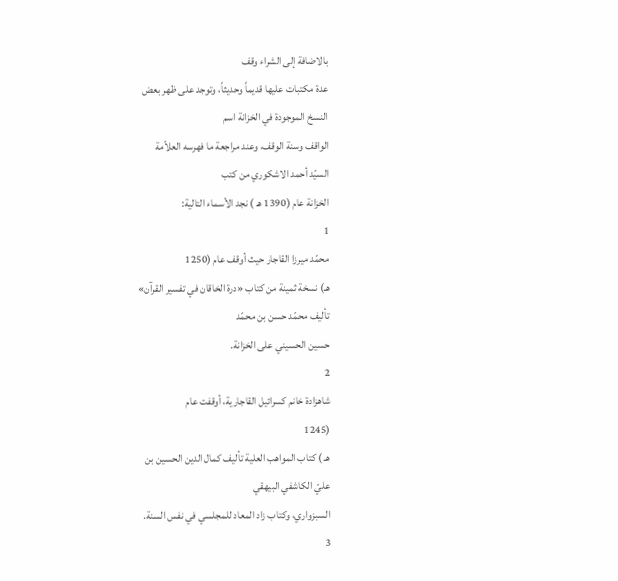بالاضافة إلى الشراء وقف
عدة مكتبات عليها قديماً وحديثاً، وتوجد على ظهر بعض
النسخ الموجودة في الخزانة اسم
الواقف وسنة الوقف، وعند مراجعة ما فهرسه العلاّمة
السيّد أحمد الاشكوري من كتب
الخزانة عام (1390 هـ ) نجد الأسماء التالية:
1
محمّد ميرزا القاجار حيث أوقف عام (1250
هـ) نسخة ثمينة من كتاب «درة الخاقان في تفسير القرآن»
تأليف محمّد حسن بن محمّد
حسين الحسيني على الخزانة.
2
شاهزادة خانم كسرائيل القاجارية، أوقفت عام
(1245
هـ ) كتاب المواهب العلية تأليف كمال الدين الحسين بن
عليّ الكاشفي البيهقي
السبزواري، وكتاب زاد المعاد للمجلسي في نفس السنة.
3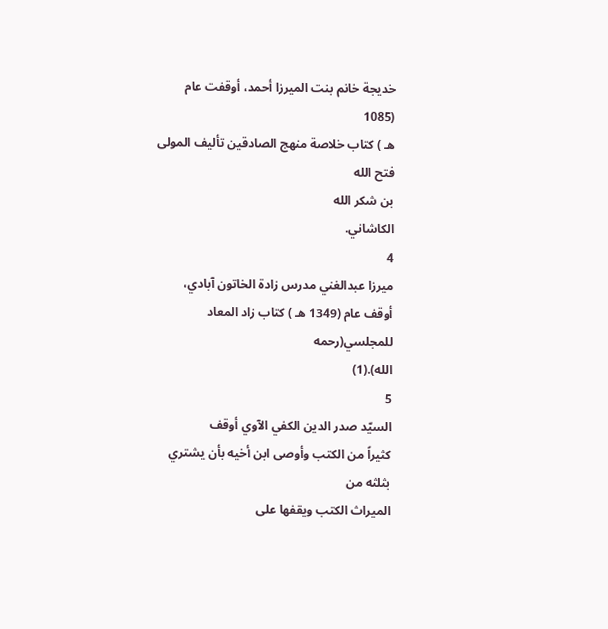خديجة خانم بنت الميرزا أحمد، أوقفت عام
(1085
هـ ) كتاب خلاصة منهج الصادقين تأليف المولى فتح الله
بن شكر الله
الكاشاني.
4
ميرزا عبدالغني مدرس زادة الخاتون آبادي،
أوقف عام (1349 هـ ) كتاب زاد المعاد للمجلسي(رحمه
الله).(1)
5
السيّد صدر الدين الكفي الآوي أوقف
كثيراً من الكتب وأوصى ابن أخيه بأن يشتري بثلثه من
الميراث الكتب ويقفها على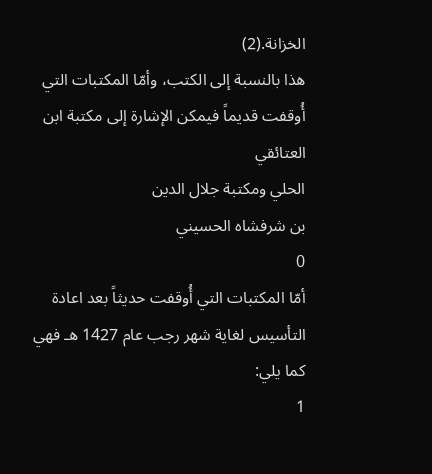الخزانة.(2)
هذا بالنسبة إلى الكتب، وأمّا المكتبات التي
أُوقفت قديماً فيمكن الإشارة إلى مكتبة ابن العتائقي
الحلي ومكتبة جلال الدين
بن شرفشاه الحسيني
0
أمّا المكتبات التي أُوقفت حديثاً بعد اعادة
التأسيس لغاية شهر رجب عام 1427 هـ فهي كما يلي:
1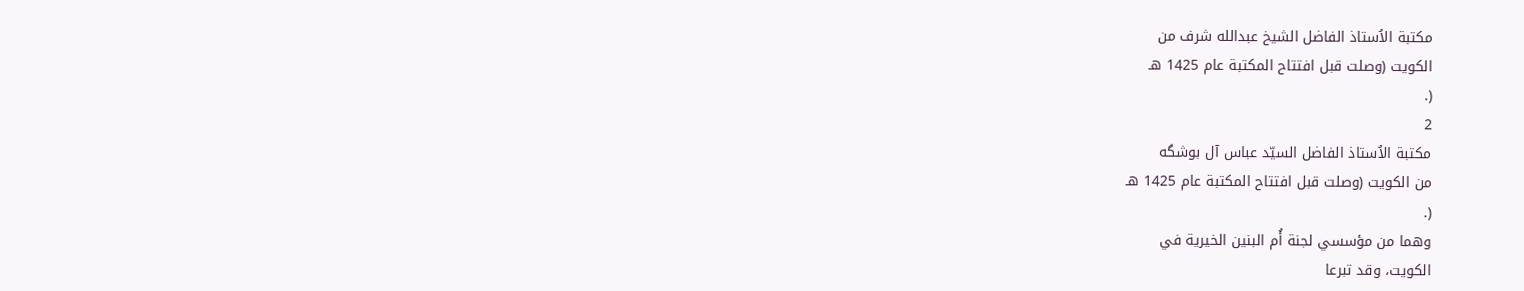مكتبة الاُستاذ الفاضل الشيخ عبدالله شرف من
الكويت (وصلت قبل افتتاح المكتبة عام 1425 هـ
(.
2
مكتبة الاُستاذ الفاضل السيّد عباس آل بوشگه
من الكويت (وصلت قبل افتتاح المكتبة عام 1425 هـ
(.
وهما من مؤسسي لجنة أُم البنين الخيرية في
الكويت، وقد تبرعا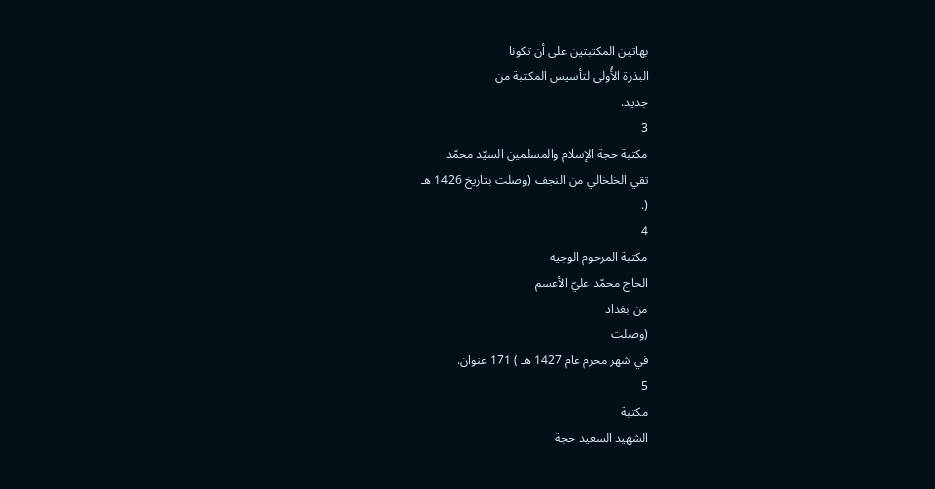بهاتين المكتبتين على أن تكونا
البذرة الأُولى لتأسيس المكتبة من
جديد.
3
مكتبة حجة الإسلام والمسلمين السيّد محمّد
تقي الخلخالي من النجف (وصلت بتاريخ 1426 هـ
(.
4
مكتبة المرحوم الوجيه
الحاج محمّد عليّ الأعسم
من بغداد
(وصلت
في شهر محرم عام 1427 هـ ) 171 عنوان.
5
مكتبة
الشهيد السعيد حجة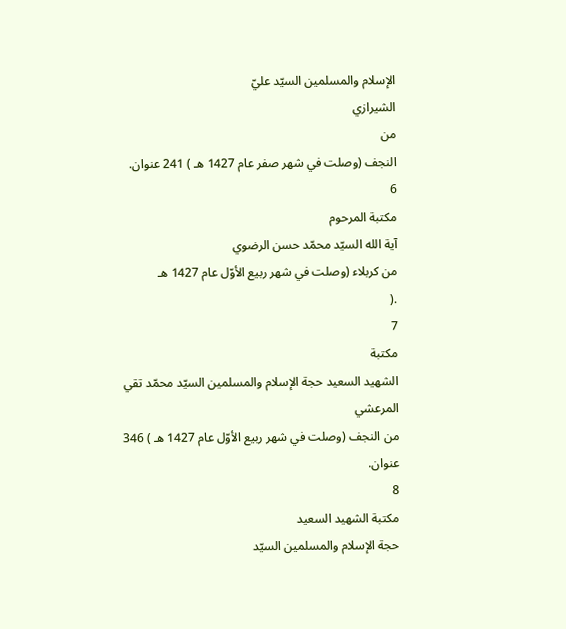الإسلام والمسلمين السيّد عليّ
الشيرازي
من
النجف (وصلت في شهر صفر عام 1427 هـ ) 241 عنوان.
6
مكتبة المرحوم
آية الله السيّد محمّد حسن الرضوي
من كربلاء (وصلت في شهر ربيع الأوّل عام 1427 هـ
.(
7
مكتبة
الشهيد السعيد حجة الإسلام والمسلمين السيّد محمّد تقي
المرعشي
من النجف (وصلت في شهر ربيع الأوّل عام 1427 هـ ) 346
عنوان.
8
مكتبة الشهيد السعيد
حجة الإسلام والمسلمين السيّد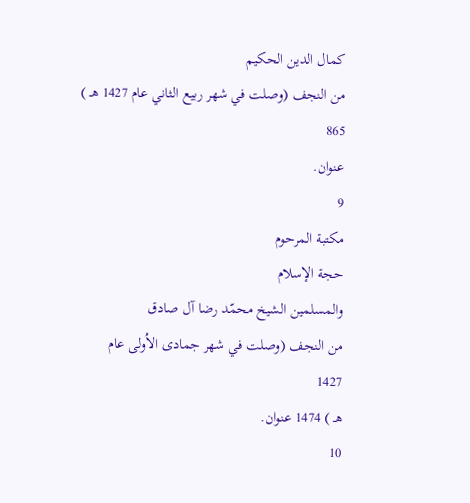كمال الدين الحكيم
من النجف (وصلت في شهر ربيع الثاني عام 1427 هـ ) 865
عنوان.
9
مكتبة المرحوم
حجة الإسلام
والمسلمين الشيخ محمّد رضا آل صادق
من النجف (وصلت في شهر جمادى الاُولى عام
1427
هـ ) 1474 عنوان.
10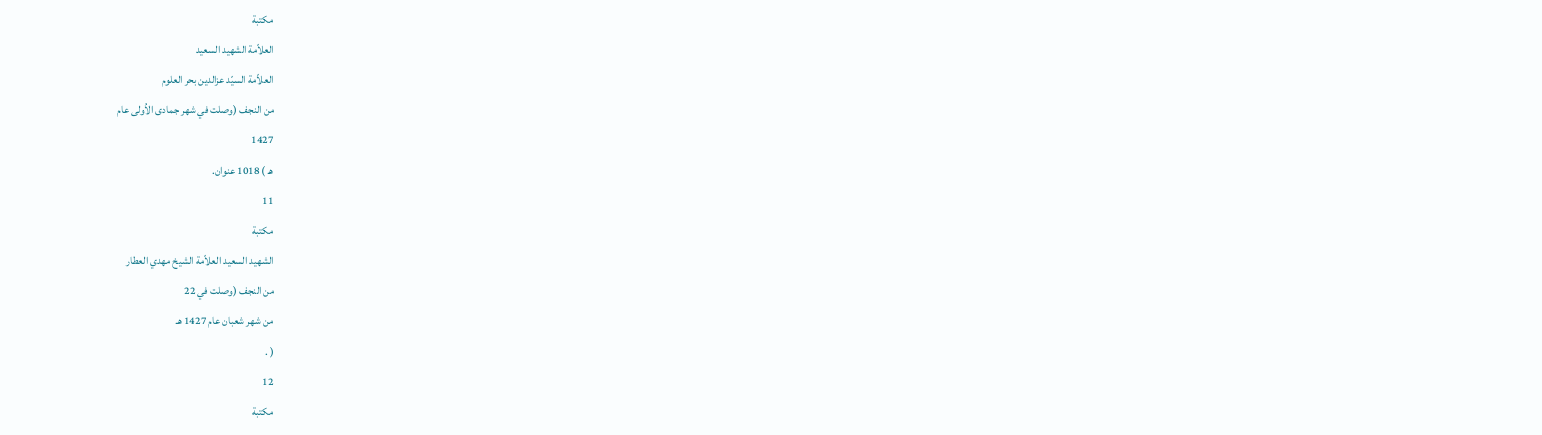مكتبة
العلاّمة الشهيد السعيد
العلاّمة السيّد عزالدين بحر العلوم
من النجف (وصلت في شهر جمادى الاُولى عام
1427
هـ ) 1018 عنوان.
11
مكتبة
الشهيد السعيد العلاّمة الشيخ مهدي العطار
من النجف (وصلت في 22
من شهر شعبان عام 1427 هـ
( .
12
مكتبة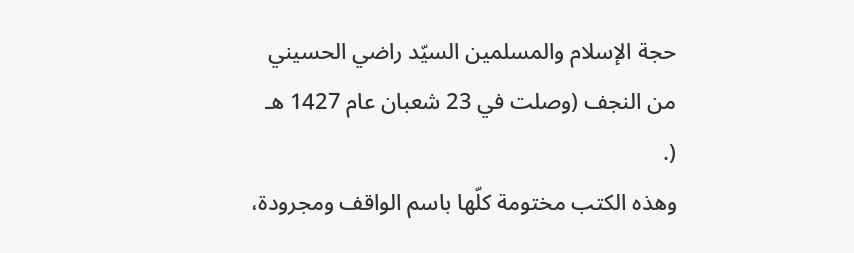حجة الإسلام والمسلمين السيّد راضي الحسيني
من النجف (وصلت في 23 شعبان عام 1427 هـ
(.
وهذه الكتب مختومة كلّها باسم الواقف ومجرودة،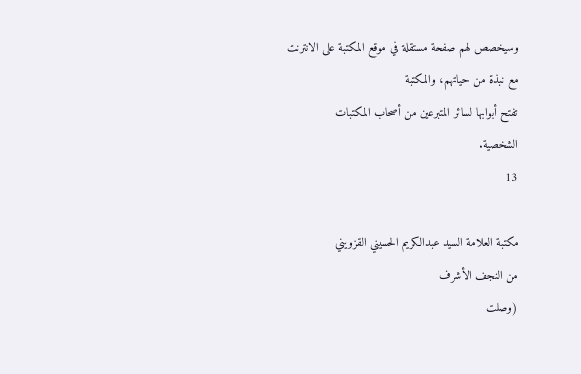وسيخصص لهم صفحة مستقلة في موقع المكتبة على الانترنت
مع نبذة من حياتهم، والمكتبة
تفتح أبوابها لسائر المتبرعين من أصحاب المكتبات
الشخصية.
13

مكتبة العلامة السيد عبدالكريم الحسيني القزويني
من النجف الأشرف
(وصلت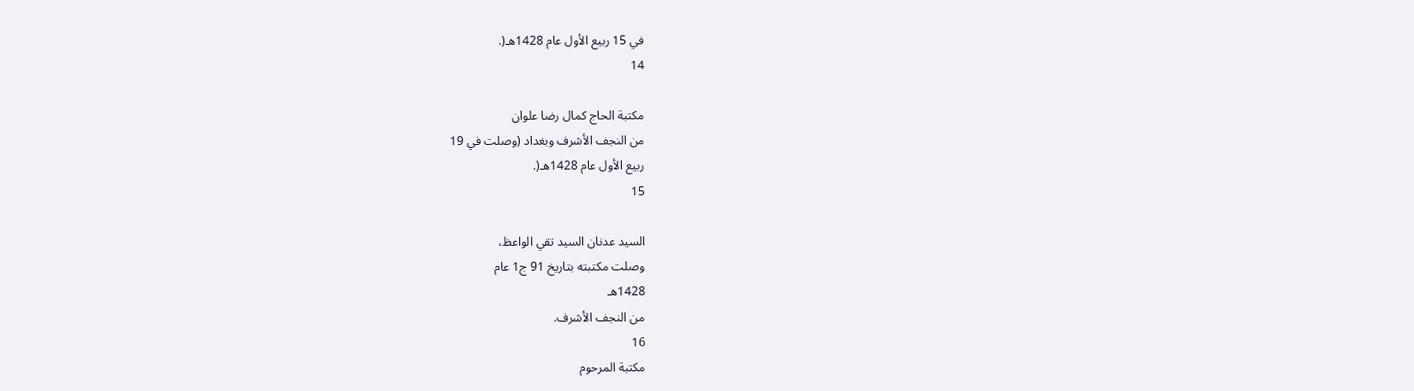في 15 ربيع الأول عام 1428هـ(.
14

مكتبة الحاج كمال رضا علوان
من النجف الأشرف وبغداد (وصلت في 19
ربيع الأول عام 1428هـ(.
15

السيد عدنان السيد تقي الواعظ،
وصلت مكتبته بتاريخ 91 ج1 عام
1428هـ
من النجف الأشرف.
16
مكتبة المرحوم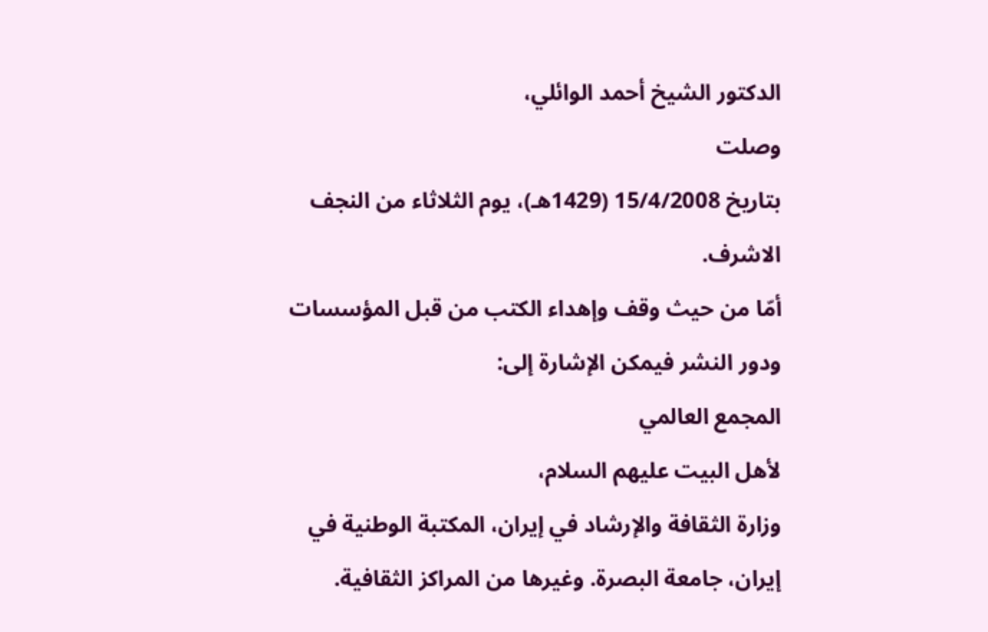الدكتور الشيخ أحمد الوائلي،
وصلت
بتاريخ 15/4/2008 (1429هـ)، يوم الثلاثاء من النجف
الاشرف.
أمّا من حيث وقف وإهداء الكتب من قبل المؤسسات
ودور النشر فيمكن الإشارة إلى:
المجمع العالمي
لأهل البيت عليهم السلام،
وزارة الثقافة والإرشاد في إيران، المكتبة الوطنية في
إيران، جامعة البصرة. وغيرها من المراكز الثقافية.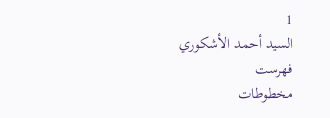1
السيد أحمد الأشكوري فهرست
مخطوطات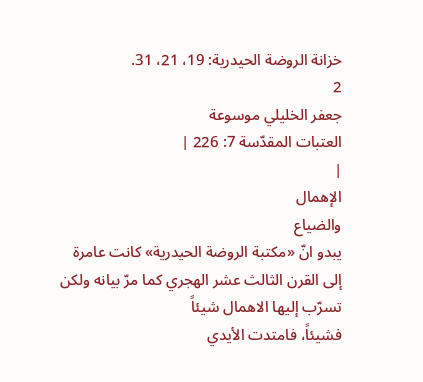خزانة الروضة الحيدرية: 19، 21، 31.
2
جعفر الخليلي موسوعة
العتبات المقدّسة 7: 226 |
|
الإهمال
والضياع
يبدو انّ «مكتبة الروضة الحيدرية» كانت عامرة
إلى القرن الثالث عشر الهجري كما مرّ بيانه ولكن
تسرّب إليها الاهمال شيئاً
فشيئاً، فامتدت الأيدي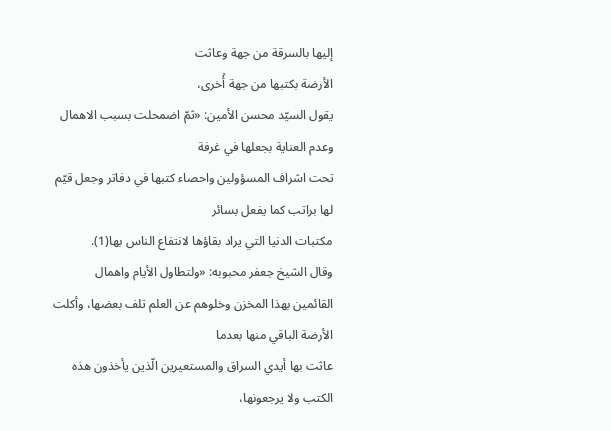إليها بالسرقة من جهة وعاثت
الأرضة بكتبها من جهة أُخرى،
يقول السيّد محسن الأمين: «ثمّ اضمحلت بسبب الاهمال
وعدم العناية بجعلها في غرفة
تحت اشراف المسؤولين واحصاء كتبها في دفاتر وجعل قيّم
لها براتب كما يفعل بسائر
مكتبات الدنيا التي يراد بقاؤها لانتفاع الناس بها(1).
وقال الشيخ جعفر محبوبه: «ولتطاول الأيام واهمال
القائمين بهذا المخزن وخلوهم عن العلم تلف بعضها، وأكلت
الأرضة الباقي منها بعدما
عاثت بها أيدي السراق والمستعيرين الّذين يأخذون هذه
الكتب ولا يرجعونها،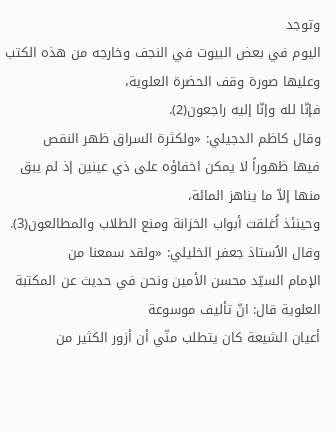وتوجد
اليوم في بعض البيوت في النجف وخارجه من هذه الكتب
وعليها صورة وقف الحضرة العلوية،
فإنّا لله وإنّا إليه راجعون(2).
وقال كاظم الدجيلي: «ولكثرة السراق ظهر النقص
فيها ظهوراً لا يمكن اخفاؤه على ذي عينين إذ لم يبق
منها إلاّ ما يناهز المائة،
وحينئذ اُغلقت أبواب الخزانة ومنع الطلاب والمطالعون(3).
وقال الاُستاذ جعفر الخليلي: «ولقد سمعنا من
الإمام السيّد محسن الأمين ونحن في حديث عن المكتبة
العلوية قال: انّ تأليف موسوعة
أعيان الشيعة كان يتطلب منّي أن أزور الكثير من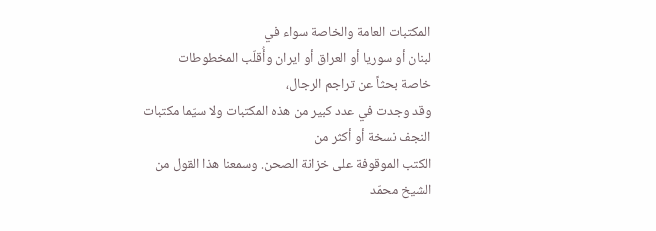المكتبات العامة والخاصة سواء في
لبنان أو سوريا أو العراق أو ايران وأُقلّب المخطوطات
خاصة بحثاً عن تراجم الرجال،
وقد وجدت في عدد كبير من هذه المكتبات ولا سيّما مكتبات
النجف نسخة أو أكثر من
الكتب الموقوفة على خزانة الصحن. وسمعنا هذا القول من
الشيخ محمّد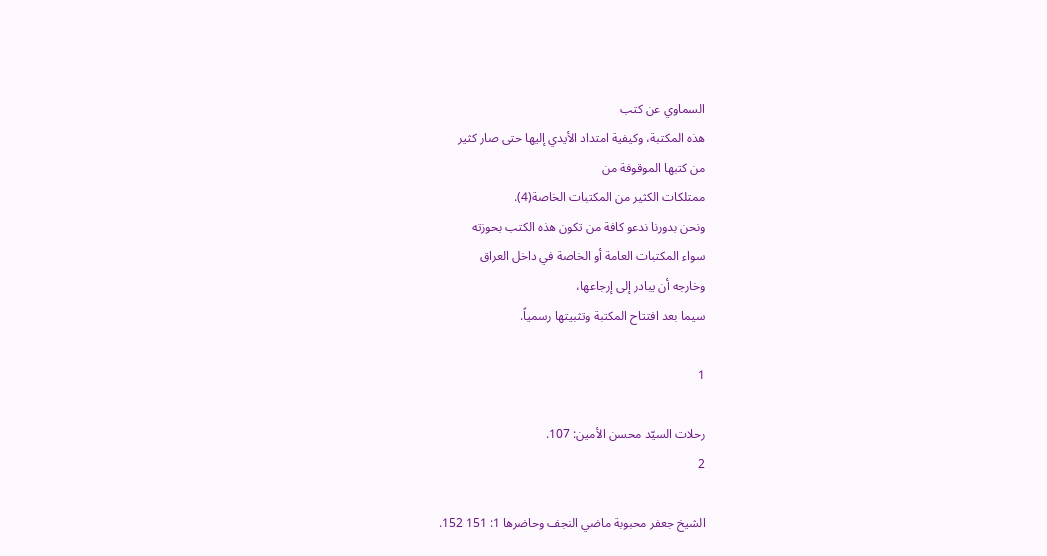السماوي عن كتب
هذه المكتبة، وكيفية امتداد الأيدي إليها حتى صار كثير
من كتبها الموقوفة من
ممتلكات الكثير من المكتبات الخاصة(4).
ونحن بدورنا ندعو كافة من تكون هذه الكتب بحوزته
سواء المكتبات العامة أو الخاصة في داخل العراق
وخارجه أن يبادر إلى إرجاعها،
سيما بعد افتتاح المكتبة وتثبيتها رسمياً.

1

رحلات السيّد محسن الأمين: 107.
2

الشيخ جعفر محبوبة ماضي النجف وحاضرها 1: 151 152.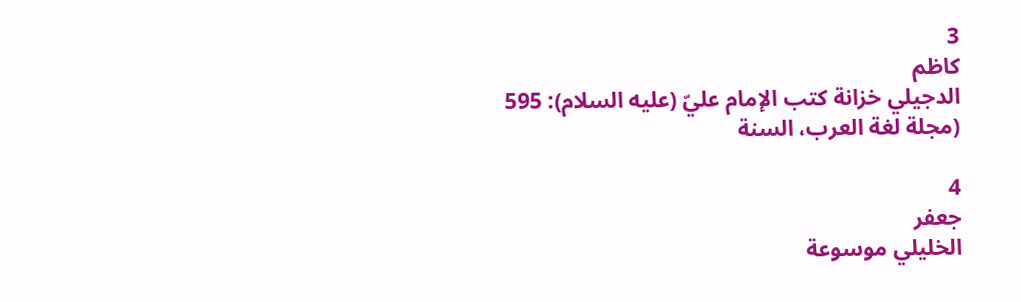3
كاظم
الدجيلي خزانة كتب الإمام عليّ (عليه السلام): 595
(مجلة لغة العرب، السنة

4
جعفر
الخليلي موسوعة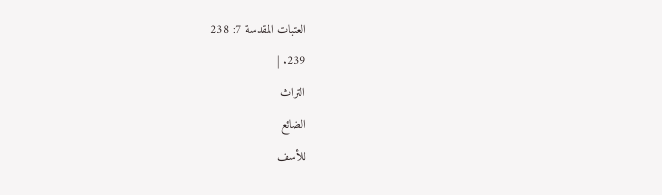العتبات المقدسة 7: 238
239. |
التراث
الضائع
للأسف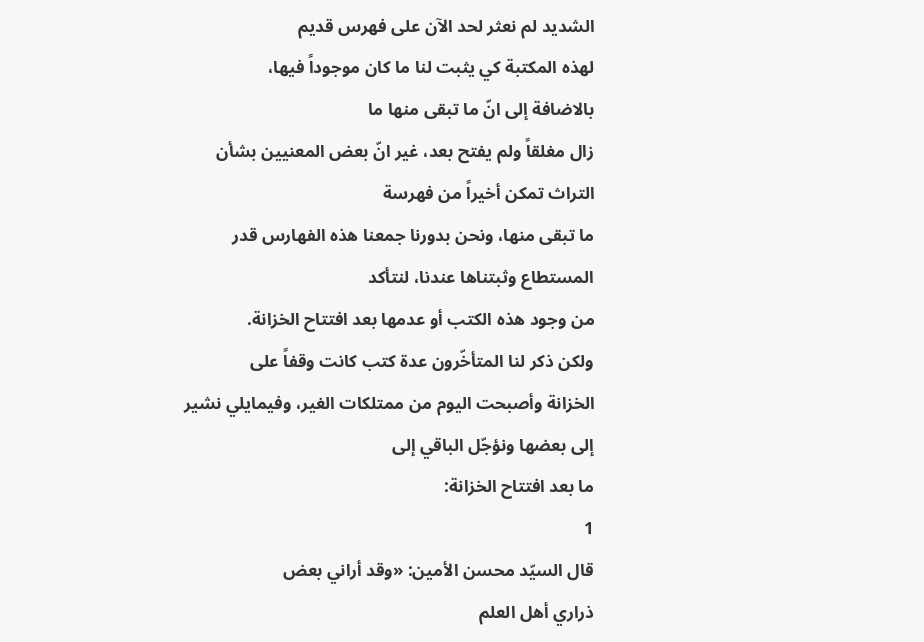الشديد لم نعثر لحد الآن على فهرس قديم
لهذه المكتبة كي يثبت لنا ما كان موجوداً فيها،
بالاضافة إلى انّ ما تبقى منها ما
زال مغلقاً ولم يفتح بعد، غير انّ بعض المعنيين بشأن
التراث تمكن أخيراً من فهرسة
ما تبقى منها، ونحن بدورنا جمعنا هذه الفهارس قدر
المستطاع وثبتناها عندنا، لنتأكد
من وجود هذه الكتب أو عدمها بعد افتتاح الخزانة.
ولكن ذكر لنا المتأخّرون عدة كتب كانت وقفاً على
الخزانة وأصبحت اليوم من ممتلكات الغير، وفيمايلي نشير
إلى بعضها ونؤجّل الباقي إلى
ما بعد افتتاح الخزانة:
1
قال السيّد محسن الأمين: «وقد أراني بعض
ذراري أهل العلم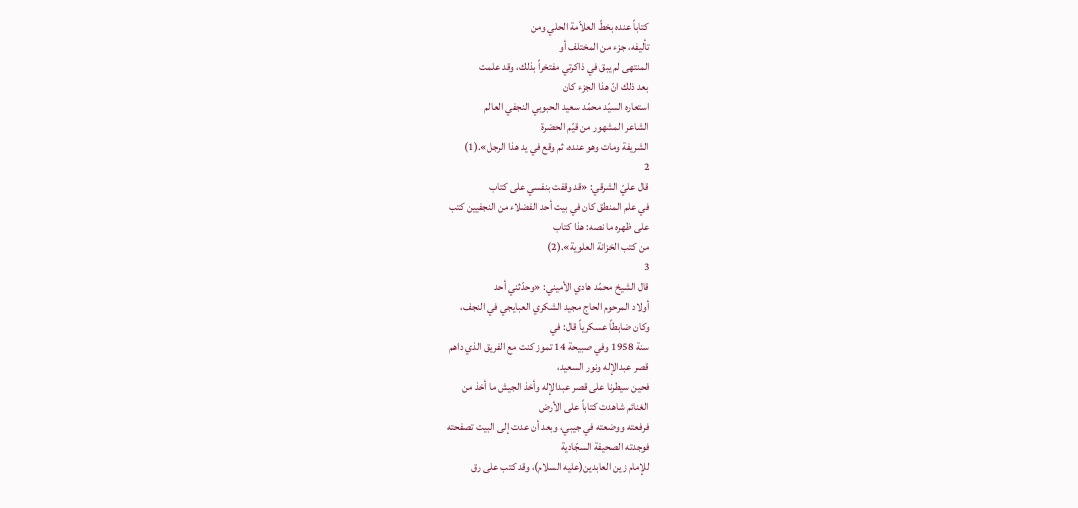كتاباً عنده بخطّ العلاّمة الحلي ومن
تأليفه، جزء من المختلف أو
المنتهى لم يبق في ذاكرتي مفتخراً بذلك، وقد علمت
بعد ذلك انّ هذا الجزء كان
استعاره السيّد محمّد سعيد الحبوبي النجفي العالم
الشاعر المشهور من قيّم الحضرة
الشريفة ومات وهو عنده، ثم وقع في يد هذا الرجل».(1)
2
قال عليّ الشرقي: «قد وقفت بنفسي على كتاب
في علم المنطق كان في بيت أحد الفضلاء من النجفيين كتب
على ظهره ما نصه: هذا كتاب
من كتب الخزانة العلوية».(2)
3
قال الشيخ محمّد هادي الأميني: «وحدّثني أحد
أولاد المرحوم الحاج مجيد الشكري العبايجي في النجف،
وكان ضابطاً عسكرياً قال: في
سنة 1958 وفي صبيحة 14 تموز كنت مع الفريق الذي داهم
قصر عبدالإله ونور السعيد،
فحين سيطرنا على قصر عبدالإله وأخذ الجيش ما أخذ من
الغنائم شاهدت كتاباً على الأرض
فرفعته ووضعته في جيبي، وبعد أن عدت إلى البيت تصفحته
فوجدته الصحيفة السجّادية
للإمام زين العابدين(عليه السلام)، وقد كتب على رق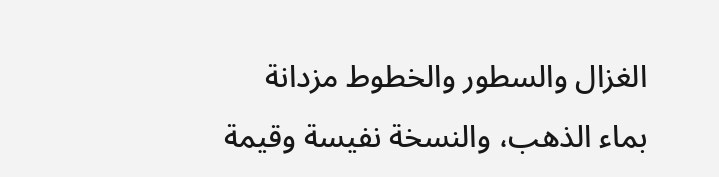الغزال والسطور والخطوط مزدانة
بماء الذهب، والنسخة نفيسة وقيمة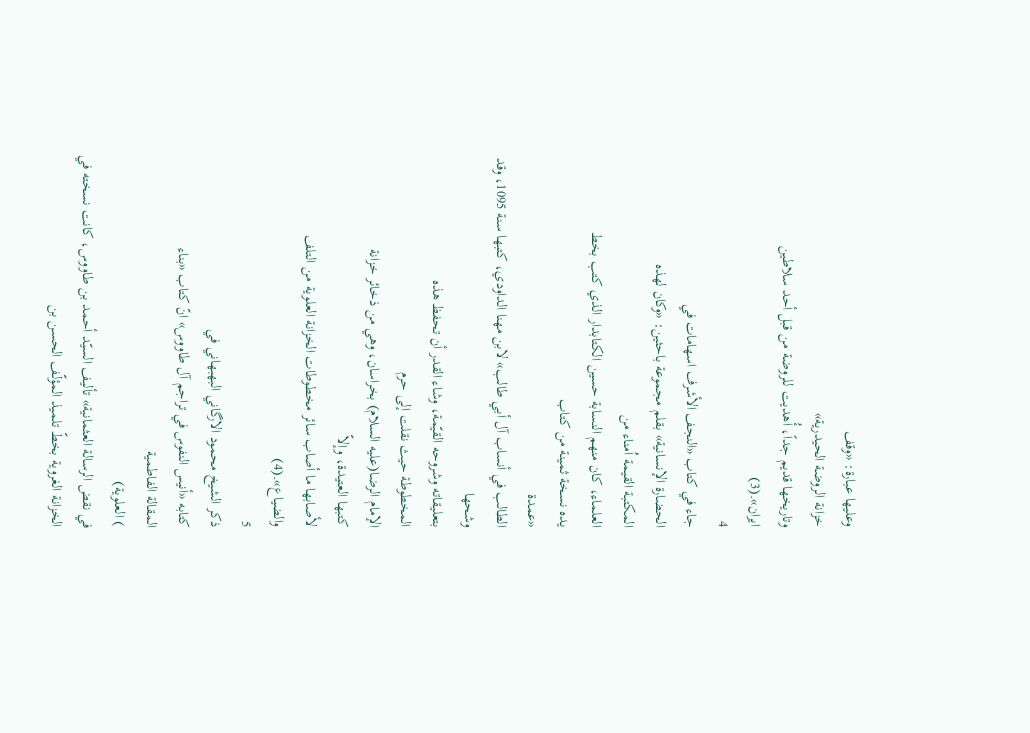وعليها عبارة: «وقف
خزانة الروضة الحيدرية»
وتاريخها قديم جداً، أُهديت للروضة من قبل أحد سلاطين
ايران».(3)
4
جاء في كتاب «النجف الأشرف اسهامات في
الحضارة الإنسانية» بقلم مجموعة باحثين: «وكان لهذه
المكتبة القيمة اُمناء من
العلماء، كان منهم النسابة حسين الكتابدار الذي كتب بخط
يده نسخة ثمينة من كتاب
«عمدة
الطالب في أنساب آل أبي طالب» لابن مهنا الداودي، كتبها سنة 1095، وقد
وشحها
بتعليقاته وشروحه القيّمة، وشاء القدر أن تحفظ هذه
المخطوطة حيث نقلت إلى حرم
الإمام الرضا(عليه السلام) بخراسان، وهي من ذخائر خزانة
كتبها العتيدة، وإلاّ
لأصابها ما أصاب سائر مخطوطات الخزانة العلوية من التلف
والضياع».(4)
5
ذكر الشيخ محمود الارگاني البهبهاني في
كتابه «أنيس النفوس في تراجم آل طاووس» انّ كتاب «بناء
المقالة الفاطمية
) العلوية)
في نقض الرسالة العثمانية» تأليف السيّد أحمد بن طاووس، كانت نسخته في
الخزانة الغروية بخطّ تلميذ المؤلّف الحسن بن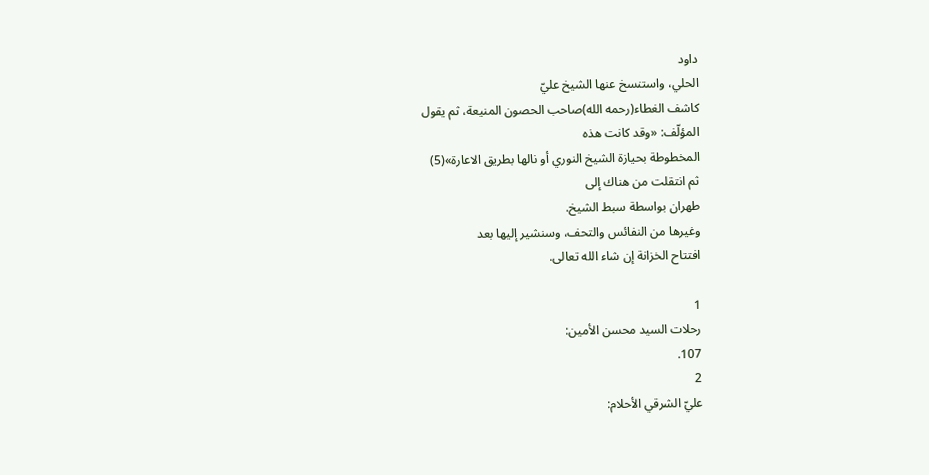داود
الحلي، واستنسخ عنها الشيخ عليّ
كاشف الغطاء(رحمه الله)صاحب الحصون المنيعة، ثم يقول
المؤلّف: «وقد كانت هذه
المخطوطة بحيازة الشيخ النوري أو نالها بطريق الاعارة»(5)
ثم انتقلت من هناك إلى
طهران بواسطة سبط الشيخ.
وغيرها من النفائس والتحف، وسنشير إليها بعد
افتتاح الخزانة إن شاء الله تعالى.

1
رحلات السيد محسن الأمين:
107.
2
عليّ الشرقي الأحلام: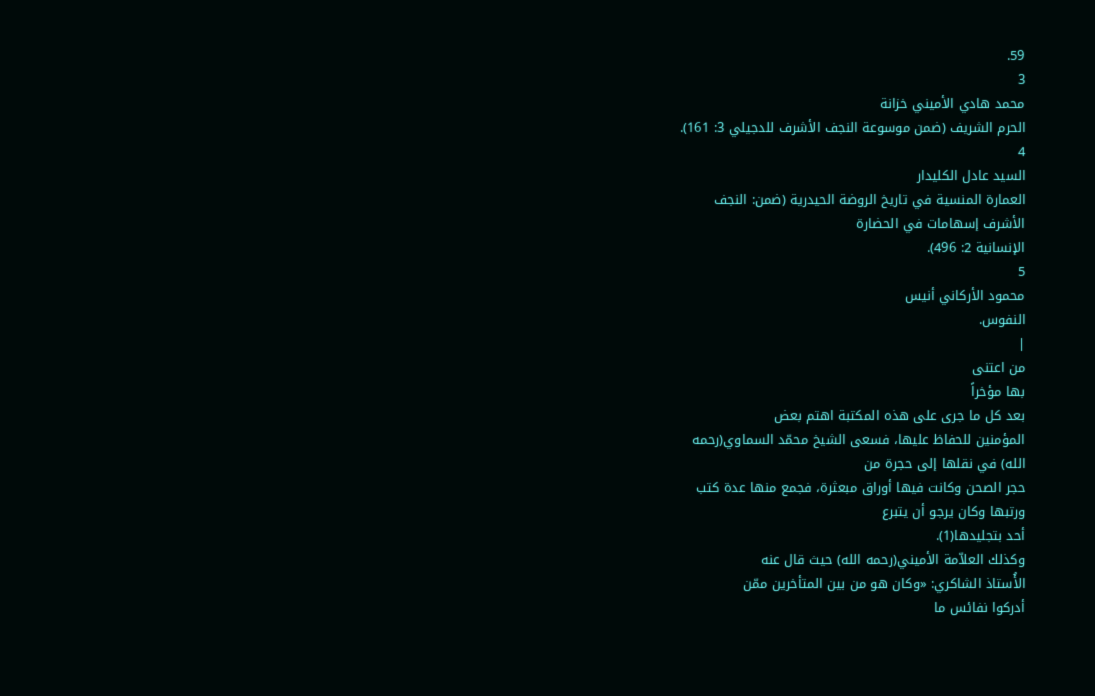59.
3
محمد هادي الأميني خزانة
الحرم الشريف (ضمن موسوعة النجف الأشرف للدجيلي 3: 161).
4
السيد عادل الكليدار
العمارة المنسية في تاريخ الروضة الحيدرية (ضمن: النجف
الأشرف إسهامات في الحضارة
الإنسانية 2: 496).
5
محمود الأركاني أنيس
النفوس.
|
من اعتنى
بها مؤخراً
بعد كل ما جرى على هذه المكتبة اهتم بعض
المؤمنين للحفاظ عليها، فسعى الشيخ محمّد السماوي(رحمه
الله) في نقلها إلى حجرة من
حجر الصحن وكانت فيها أوراق مبعثرة، فجمع منها عدة كتب
ورتبها وكان يرجو أن يتبرع
أحد بتجليدها(1).
وكذلك العلاّمة الأميني(رحمه الله) حيث قال عنه
الأُستاذ الشاكري: «وكان هو من بين المتأخرين ممّن
أدركوا نفائس ما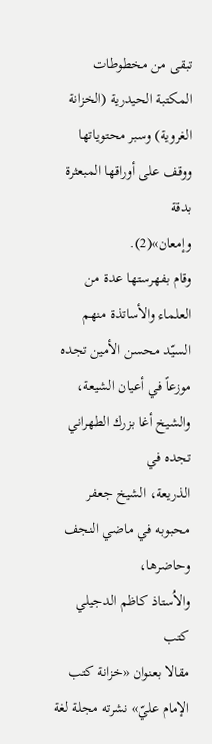تبقى من مخطوطات
المكتبة الحيدرية (الخزانة الغروية) وسبر محتوياتها
ووقف على أوراقها المبعثرة بدقة
وإمعان»(2).
وقام بفهرستها عدة من العلماء والأساتذة منهم
السيّد محسن الأمين تجده موزعاً في أعيان الشيعة،
والشيخ أغا بزرك الطهراني تجده في
الذريعة، الشيخ جعفر محبوبه في ماضي النجف وحاضرها،
والاُستاذ كاظم الدجيلي كتب
مقالا بعنوان «خزانة كتب الإمام عليّ» نشرته مجلة لغة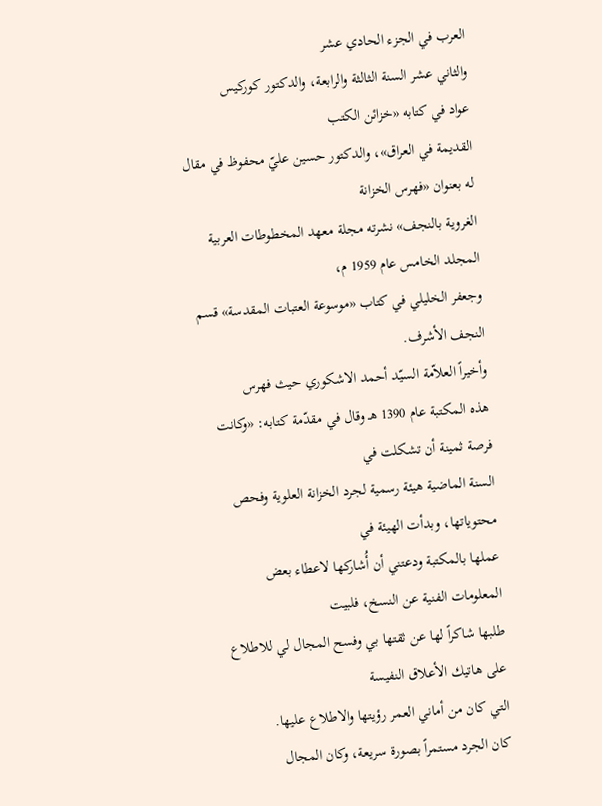العرب في الجزء الحادي عشر
والثاني عشر السنة الثالثة والرابعة، والدكتور كوركيس
عواد في كتابه «خزائن الكتب
القديمة في العراق»، والدكتور حسين عليّ محفوظ في مقال
له بعنوان «فهرس الخزانة
الغروية بالنجف» نشرته مجلة معهد المخطوطات العربية
المجلد الخامس عام 1959 م،
وجعفر الخليلي في كتاب «موسوعة العتبات المقدسة» قسم
النجف الأشرف.
وأخيراً العلاّمة السيّد أحمد الاشكوري حيث فهرس
هذه المكتبة عام 1390 هـ وقال في مقدّمة كتابه: «وكانت
فرصة ثمينة أن تشكلت في
السنة الماضية هيئة رسمية لجرد الخزانة العلوية وفحص
محتوياتها، وبدأت الهيئة في
عملها بالمكتبة ودعتني أن أُشاركها لاعطاء بعض
المعلومات الفنية عن النسخ، فلبيت
طلبها شاكراً لها عن ثقتها بي وفسح المجال لي للاطلاع
على هاتيك الأعلاق النفيسة
التي كان من أماني العمر رؤيتها والاطلاع عليها.
كان الجرد مستمراً بصورة سريعة، وكان المجال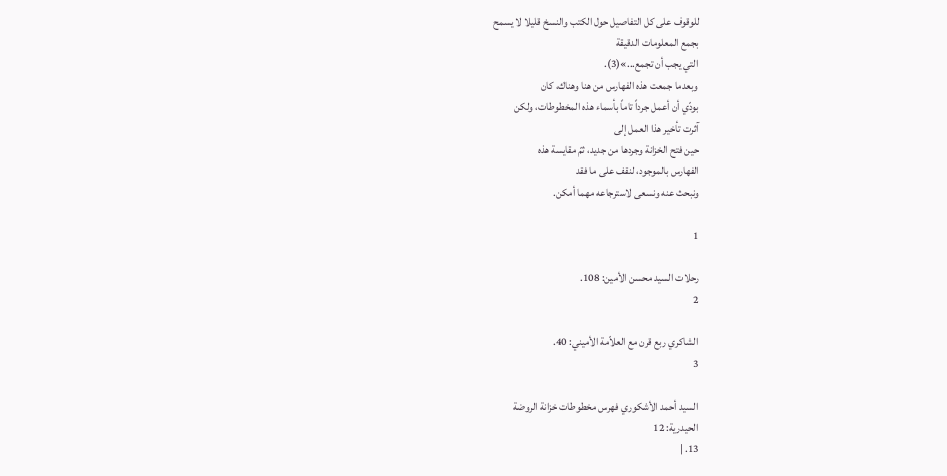للوقوف على كل التفاصيل حول الكتب والنسخ قليلا لا يسمح
بجمع المعلومات الدقيقة
التي يجب أن تجمع...»(3).
وبعدما جمعت هذه الفهارس من هنا وهناك، كان
بودّي أن أعمل جرداً تاماً بأسماء هذه المخطوطات، ولكن
آثرت تأخير هذا العمل إلى
حين فتح الخزانة وجردها من جديد، ثمّ مقايسة هذه
الفهارس بالموجود، لنقف على ما فقد
ونبحث عنه ونسعى لاسترجاعه مهما أمكن.

1

رحلات السيد محسن الأمين: 108.
2

الشاكري ربع قرن مع العلاّمة الأميني: 40.
3

السيد أحمد الأشكوري فهرس مخطوطات خزانة الروضة
الحيدرية: 12
13. |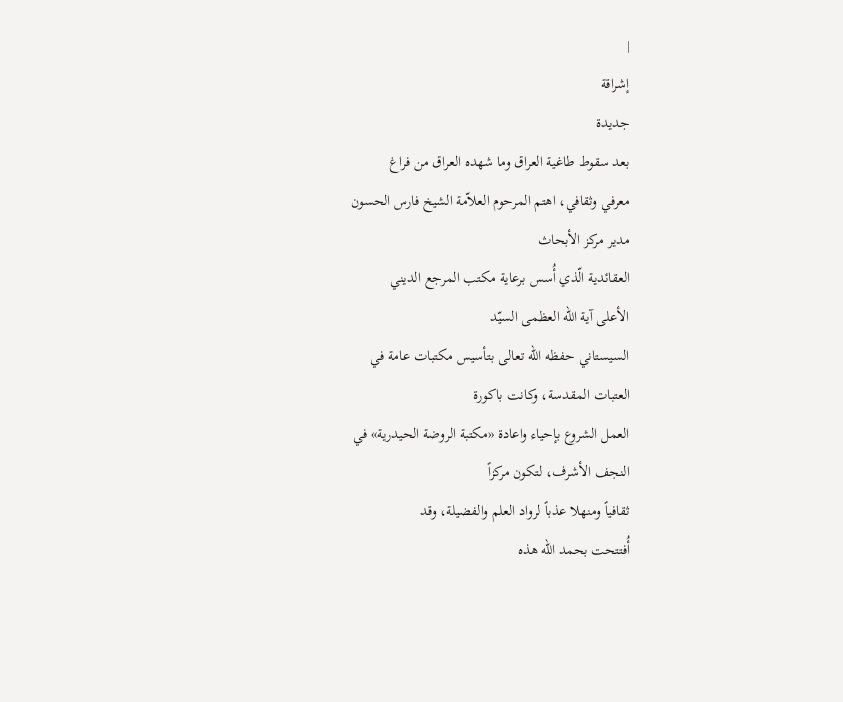|
إشراقة
جديدة
بعد سقوط طاغية العراق وما شهده العراق من فراغ
معرفي وثقافي، اهتم المرحوم العلاّمة الشيخ فارس الحسون
مدير مركز الأبحاث
العقائدية الّذي أُسس برعاية مكتب المرجع الديني
الأعلى آية الله العظمى السيّد
السيستاني حفظه الله تعالى بتأسيس مكتبات عامة في
العتبات المقدسة، وكانت باكورة
العمل الشروع بإحياء واعادة «مكتبة الروضة الحيدرية» في
النجف الأشرف، لتكون مركزاً
ثقافياً ومنهلا عذباً لرواد العلم والفضيلة، وقد
أُفتتحت بحمد الله هذه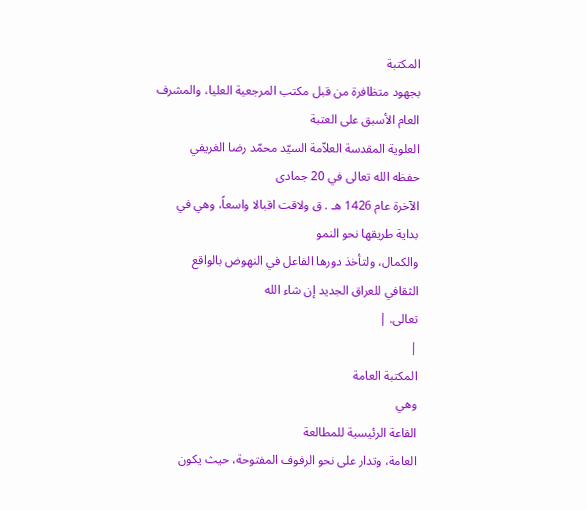المكتبة
بجهود متظافرة من قبل مكتب المرجعية العليا، والمشرف
العام الأسبق على العتبة
العلوية المقدسة العلاّمة السيّد محمّد رضا الغريفي
حفظه الله تعالى في 20 جمادى
الآخرة عام 1426 هـ . ق ولاقت اقبالا واسعاً، وهي في
بداية طريقها نحو النمو
والكمال، ولتأخذ دورها الفاعل في النهوض بالواقع
الثقافي للعراق الجديد إن شاء الله
تعالى. |
|
المكتبة العامة
وهي
القاعة الرئيسية للمطالعة
العامة، وتدار على نحو الرفوف المفتوحة، حيث يكون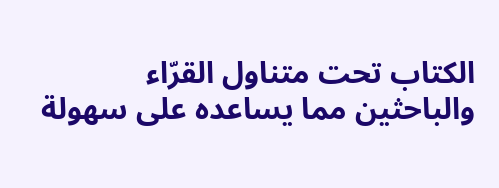الكتاب تحت متناول القرّاء
والباحثين مما يساعده على سهولة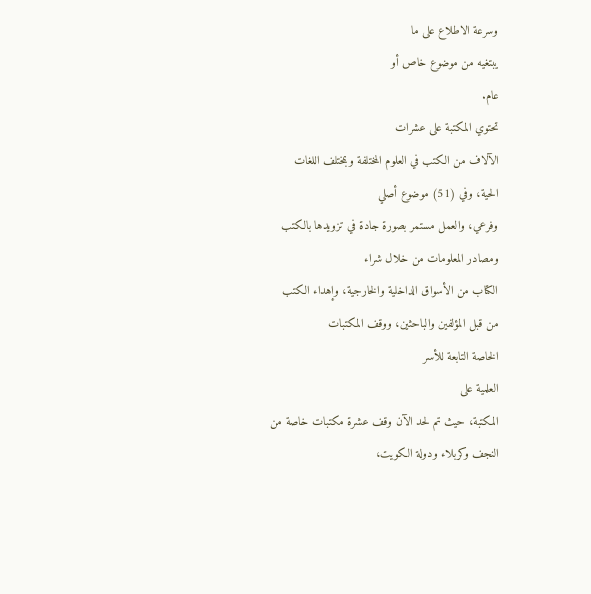وسرعة الاطلاع على ما
يبتغيه من موضوع خاص أو
عام.
تحتوي المكتبة على عشرات
الآلاف من الكتب في العلوم المختلفة وبمختلف اللغات
الحية، وفي (51) موضوع أصلي
وفرعي، والعمل مستمر بصورة جادة في تزويدها بالكتب
ومصادر المعلومات من خلال شراء
الكتاب من الأسواق الداخلية والخارجية، وإهداء الكتب
من قبل المؤلفين والباحثين، ووقف المكتبات
الخاصة التابعة للأسر
العلمية على
المكتبة، حيث تم لحد الآن وقف عشرة مكتبات خاصة من
النجف وكربلاء ودولة الكويت،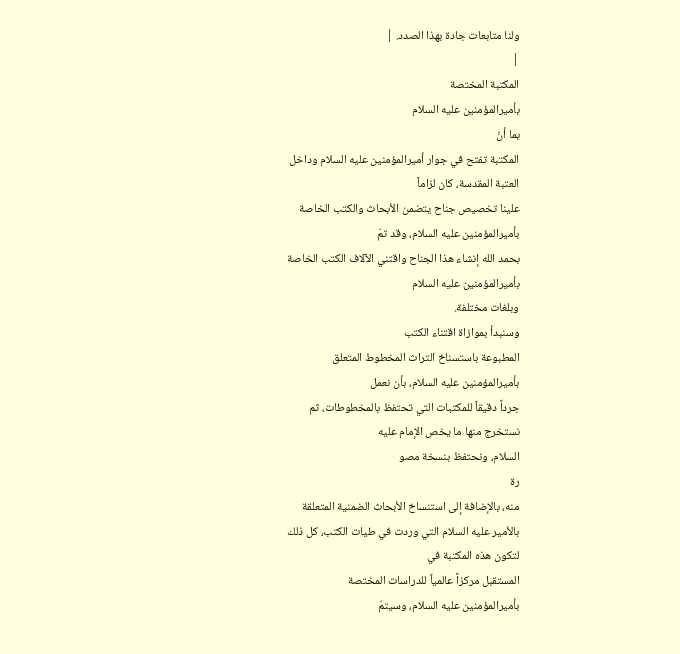ولنا متابعات جادة بهذا الصدد. |
|
المكتبة المختصة
بأميرالمؤمنين عليه السلام
بما أنّ
المكتبة تفتح في جوار أميرالمؤمنين عليه السلام وداخل
العتبة المقدسة، كان لزاماً
علينا تخصيص جناح يتضمن الأبحاث والكتب الخاصة
بأميرالمؤمنين عليه السلام، وقد تمّ
بحمد الله إنشاء هذا الجناح واقتني الآلاف الكتب الخاصة
بأميرالمؤمنين عليه السلام
وبلغات مختلفة.
وسنبدأ بموازاة اقتناء الكتب
المطبوعة باستسناخ التراث المخطوط المتعلق
بأميرالمؤمنين عليه السلام، بأن نعمل
جرداً دقيقاً للمكتبات التي تحتفظ بالمخطوطات، ثم
نستخرج منها ما يخص الإمام عليه
السلام، ونحتفظ بنسخة مصو
رة
منه، بالإضافة إلى استنساخ الأبحاث الضمنية المتعلقة
بالأمير عليه السلام التي وردت في طيات الكتب، كل ذلك
لتكون هذه المكتبة في
المستقبل مركزاً عالمياً للدراسات المختصة
بأميرالمؤمنين عليه السلام، وسيتمّ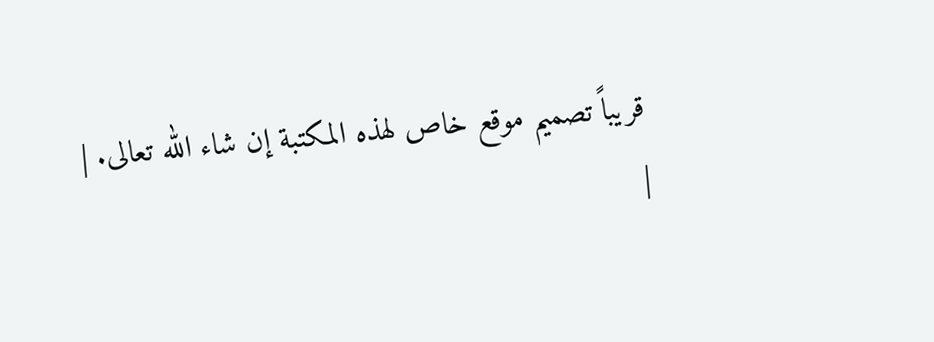قريباً تصميم موقع خاص لهذه المكتبة إن شاء الله تعالى. |
|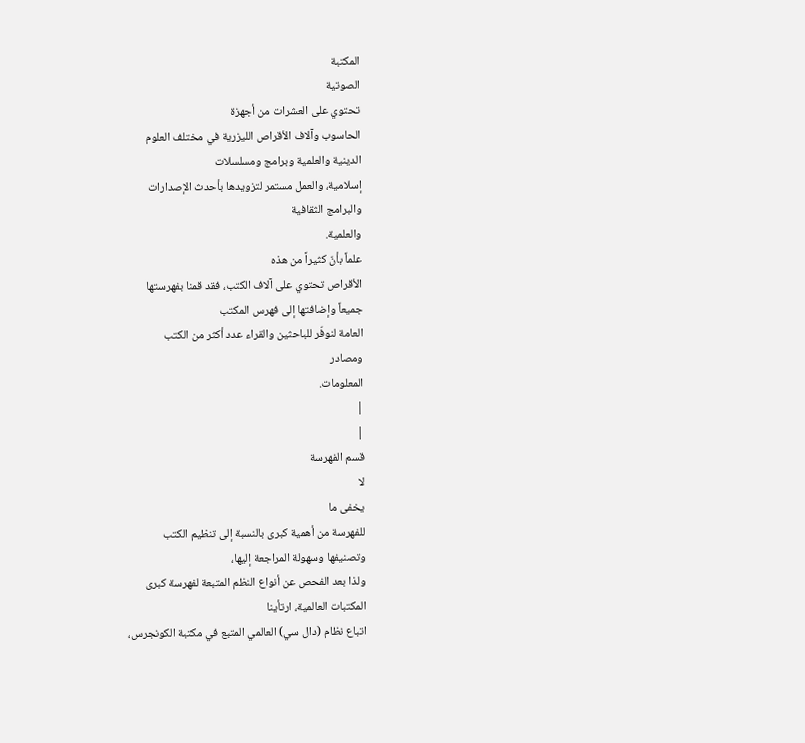المكتبة
الصوتية
تحتوي على العشرات من أجهزة
الحاسوب وآلاف الأقراص الليزرية في مختلف العلوم
الدينية والعلمية وبرامج ومسلسلات
إسلامية، والعمل مستمر لتزويدها بأحدث الإصدارات
والبرامج الثقافية
والعلمية.
علماً بأنّ كثيراً من هذه
الأقراص تحتوي على آلاف الكتب، فقد قمنا بفهرستها
جميعاً وإضافتها إلى فهرس المكتب
العامة لنوفّر للباحثين والقراء عدد أكثر من الكتب
ومصادر
المعلومات.
|
|
قسم الفهرسة
لا
يخفى ما
للفهرسة من أهمية كبرى بالنسبة إلى تنظيم الكتب
وتصنيفها وسهولة المراجعة إليها،
ولذا بعد الفحص عن أنواع النظم المتبعة لفهرسة كبرى
المكتبات العالمية، ارتأينا
اتباع نظام (دال سي) العالمي المتبع في مكتبة الكونجرس،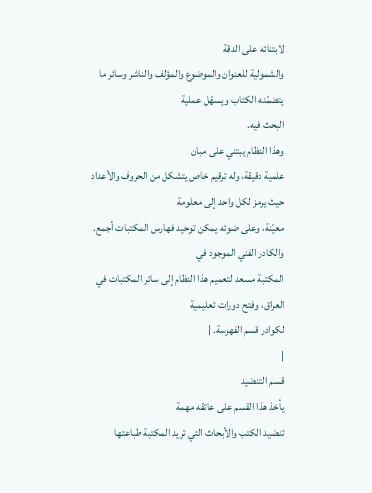لابتنائه على الدقة
والشمولية للعنوان والموضوع والمؤلف والناشر وسائر ما
يتضمّنه الكتاب ويسهّل عملية
البحث فيه.
وهذا النظام يبتني على مبان
علمية دقيقة، وله ترقيم خاص يتشكل من الحروف والأعداد
حيث يرمز لكل واحد إلى معلومة
معيّنة، وعلى ضوئه يمكن توحيد فهارس المكتبات أجمع.
والكادر الفني الموجود في
المكتبة مسعد لتعميم هذا النظام إلى سائر المكتبات في
العراق، وفتح دورات تعليمية
لكوادر قسم الفهرسة. |
|
قسم التنضيد
يأخذ هذا القسم على عاتقه مهمة
تنضيد الكتب والأبحاث التي تريد المكتبة طباعتها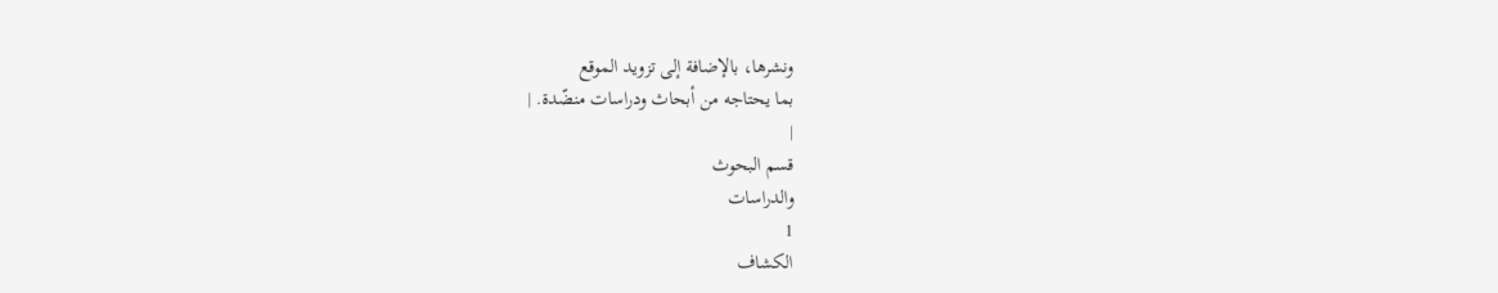ونشرها، بالإضافة إلى تزويد الموقع
بما يحتاجه من أبحاث ودراسات منضّدة. |
|
قسم البحوث
والدراسات
1
الكشاف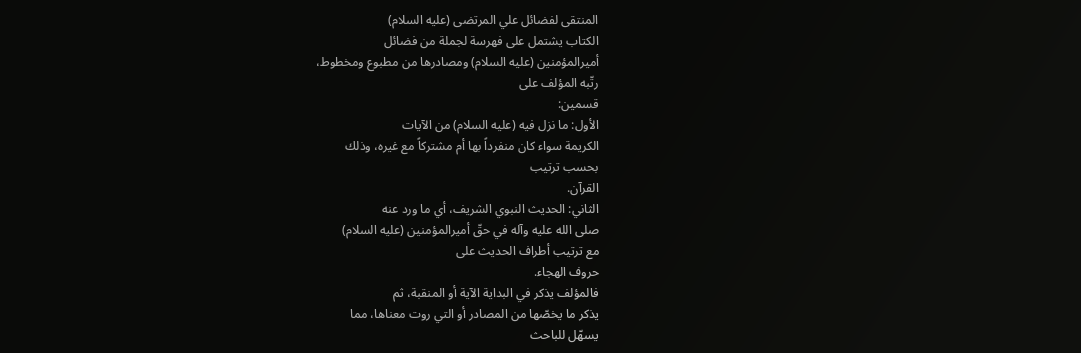المنتقى لفضائل علي المرتضى (عليه السلام)
الكتاب يشتمل على فهرسة لجملة من فضائل
أميرالمؤمنين (عليه السلام) ومصادرها من مطبوع ومخطوط،
رتّبه المؤلف على
قسمين:
الأول: ما نزل فيه (عليه السلام) من الآيات
الكريمة سواء كان منفرداً بها أم مشتركاً مع غيره، وذلك
بحسب ترتيب
القرآن.
الثاني: الحديث النبوي الشريف، أي ما ورد عنه
صلى الله عليه وآله في حقّ أميرالمؤمنين (عليه السلام)
مع ترتيب أطراف الحديث على
حروف الهجاء.
فالمؤلف يذكر في البداية الآية أو المنقبة، ثم
يذكر ما يخصّها من المصادر أو التي روت معناها، مما
يسهّل للباحث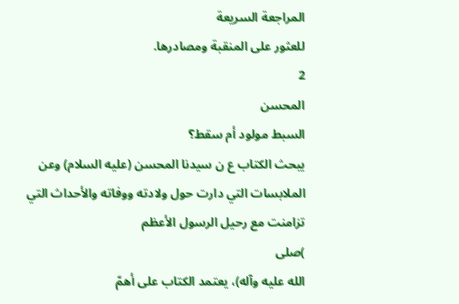المراجعة السريعة
للعثور على المنقبة ومصادرها.
2
المحسن
السبط مولود أم سقط؟
يبحث الكتاب ع ن سيدنا المحسن (عليه السلام) وعن
الملابسات التي دارت حول ولادته ووفاته والأحداث التي
تزامنت مع رحيل الرسول الأعظم
)صلى
الله عليه وآله)، يعتمد الكتاب على أهمّ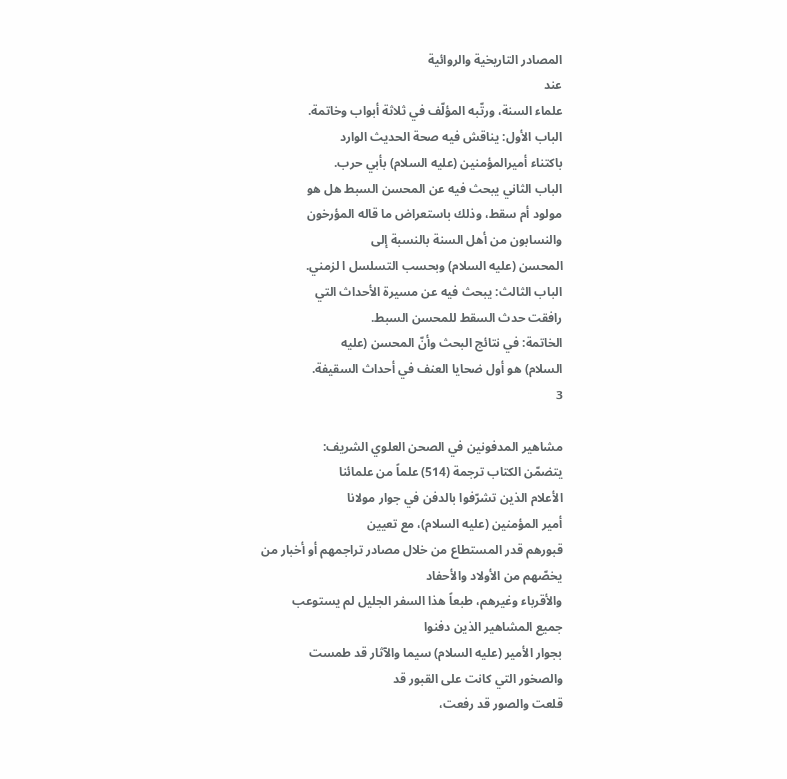المصادر التاريخية والروائية
عند
علماء السنة، ورتّبه المؤلّف في ثلاثة أبواب وخاتمة.
الباب الأول: يناقش فيه صحة الحديث الوارد
باكتناء أميرالمؤمنين (عليه السلام) بأبي حرب.
الباب الثاني يبحث فيه عن المحسن السبط هل هو
مولود أم سقط، وذلك باستعراض ما قاله المؤرخون
والنسابون من أهل السنة بالنسبة إلى
المحسن (عليه السلام) وبحسب التسلسل ا لزمني.
الباب الثالث: يبحث فيه عن مسيرة الأحداث التي
رافقت حدث السقط للمحسن السبط.
الخاتمة: في نتائج البحث وأنّ المحسن (عليه
السلام) هو أول ضحايا العنف في أحداث السقيفة.
3

مشاهير المدفونين في الصحن العلوي الشريف:
يتضمّن الكتاب ترجمة (514) علماً من علمائنا
الأعلام الذين تشرّفوا بالدفن في جوار مولانا
أمير المؤمنين (عليه السلام)، مع تعيين
قبورهم قدر المستطاع من خلال مصادر تراجمهم أو أخبار من
يخصّهم من الأولاد والأحفاد
والأقرباء وغيرهم، طبعاً هذا السفر الجليل لم يستوعب
جميع المشاهير الذين دفنوا
بجوار الأمير (عليه السلام) سيما والآثار قد طمست
والصخور التي كانت على القبور قد
قلعت والصور قد رفعت،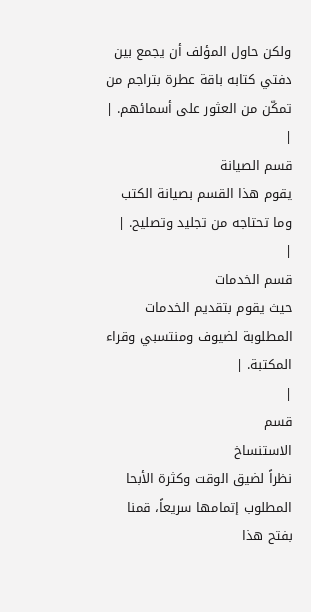ولكن حاول المؤلف أن يجمع بين
دفتي كتابه باقة عطرة بتراجم من
تمكّن من العثور على أسمائهم. |
|
قسم الصيانة
يقوم هذا القسم بصيانة الكتب
وما تحتاجه من تجليد وتصليح. |
|
قسم الخدمات
حيث يقوم بتقديم الخدمات
المطلوبة لضيوف ومنتسبي وقراء المكتبة. |
|
قسم
الاستنساخ
نظراً لضيق الوقت وكثرة الأبحا
المطلوب إتمامها سريعاً، قمنا بفتح هذا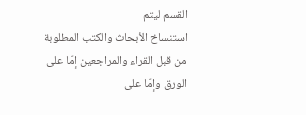القسم ليتم
استنساخ الأبحاث والكتب المطلوبة
من قبل القراء والمراجعين إمّا على الورق وإمّا على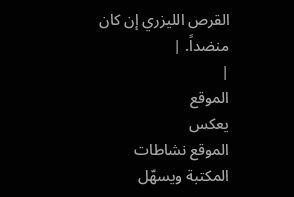القرص الليزري إن كان
منضداً. |
|
الموقع
يعكس
الموقع نشاطات
المكتبة ويسهّل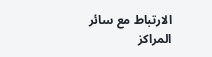الارتباط مع سائر المراكز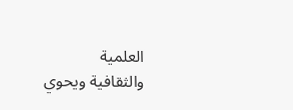العلمية
والثقافية ويحوي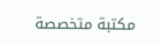مكتبة متخصصة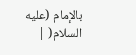بالإمام (عليه السلام( |